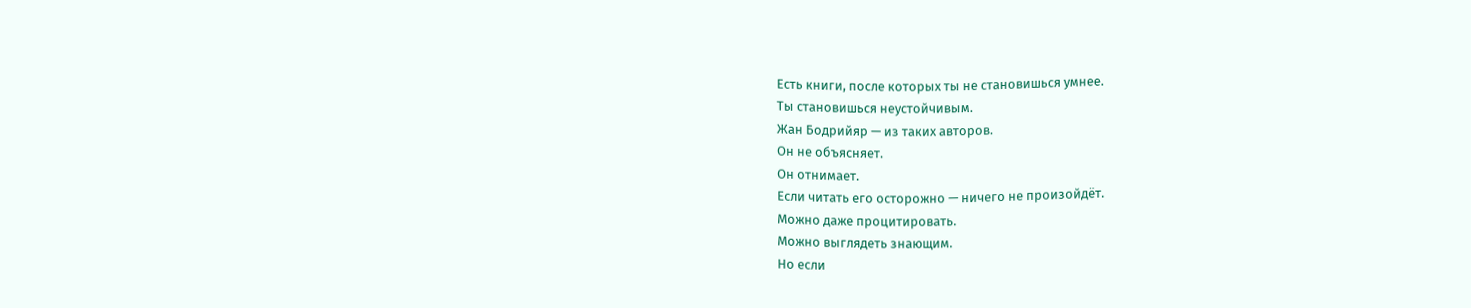Есть книги, после которых ты не становишься умнее.
Ты становишься неустойчивым.
Жан Бодрийяр — из таких авторов.
Он не объясняет.
Он отнимает.
Если читать его осторожно — ничего не произойдёт.
Можно даже процитировать.
Можно выглядеть знающим.
Но если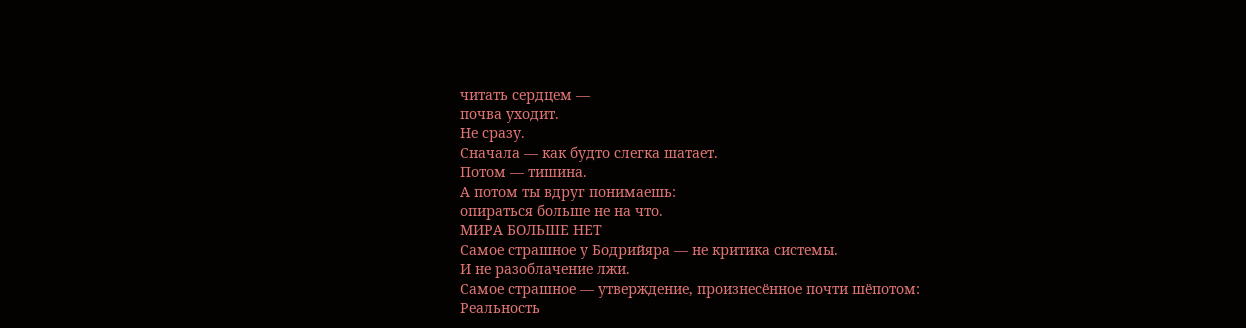читать сердцем —
почва уходит.
Не сразу.
Сначала — как будто слегка шатает.
Потом — тишина.
А потом ты вдруг понимаешь:
опираться больше не на что.
МИРА БОЛЬШЕ НЕТ
Самое страшное у Бодрийяра — не критика системы.
И не разоблачение лжи.
Самое страшное — утверждение, произнесённое почти шёпотом:
Реальность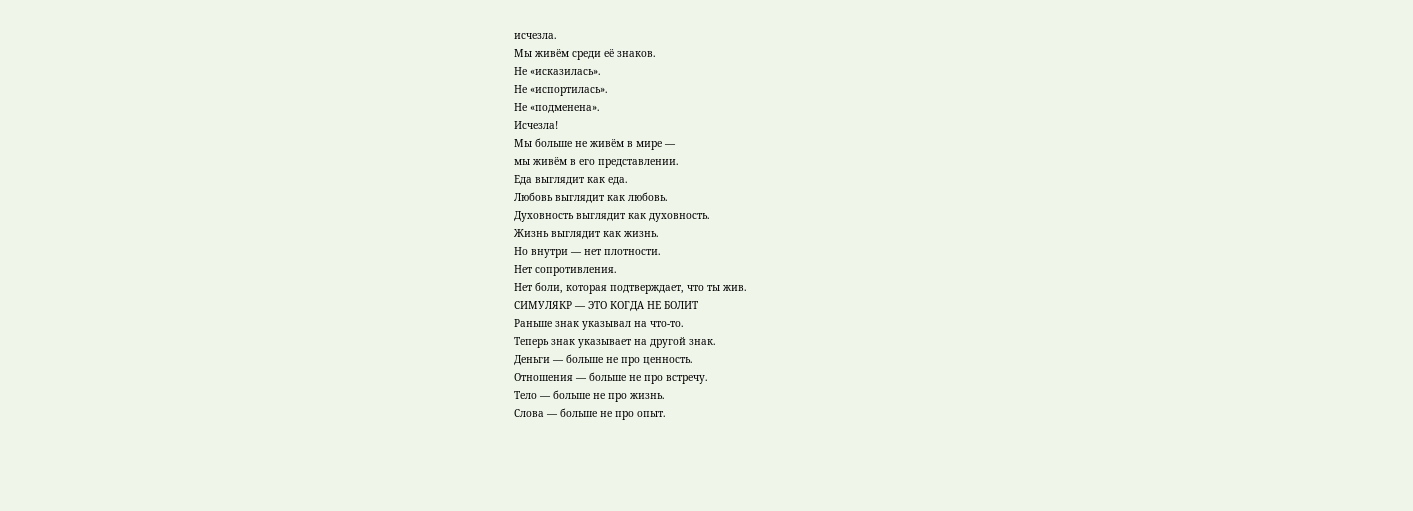исчезла.
Мы живём среди её знаков.
Не «исказилась».
Не «испортилась».
Не «подменена».
Исчезла!
Мы больше не живём в мире —
мы живём в его представлении.
Еда выглядит как еда.
Любовь выглядит как любовь.
Духовность выглядит как духовность.
Жизнь выглядит как жизнь.
Но внутри — нет плотности.
Нет сопротивления.
Нет боли, которая подтверждает, что ты жив.
СИМУЛЯКР — ЭТО КОГДА НЕ БОЛИТ
Раньше знак указывал на что-то.
Теперь знак указывает на другой знак.
Деньги — больше не про ценность.
Отношения — больше не про встречу.
Тело — больше не про жизнь.
Слова — больше не про опыт.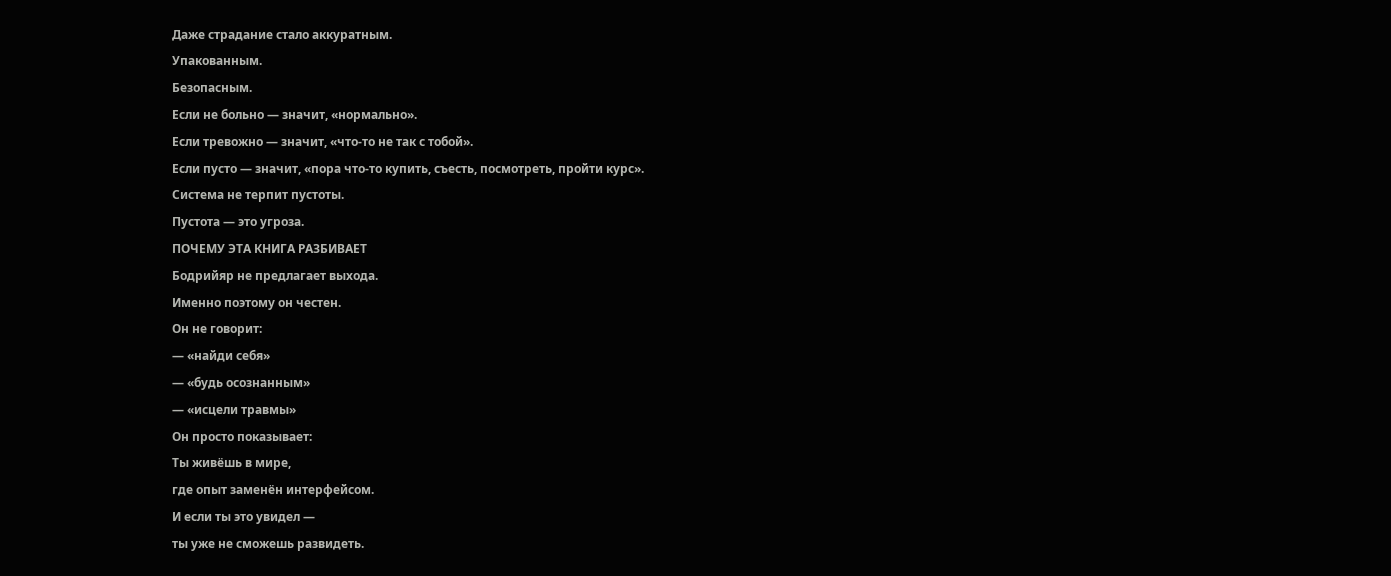Даже страдание стало аккуратным.
Упакованным.
Безопасным.
Если не больно — значит, «нормально».
Если тревожно — значит, «что-то не так с тобой».
Если пусто — значит, «пора что-то купить, съесть, посмотреть, пройти курс».
Система не терпит пустоты.
Пустота — это угроза.
ПОЧЕМУ ЭТА КНИГА РАЗБИВАЕТ
Бодрийяр не предлагает выхода.
Именно поэтому он честен.
Он не говорит:
— «найди себя»
— «будь осознанным»
— «исцели травмы»
Он просто показывает:
Ты живёшь в мире,
где опыт заменён интерфейсом.
И если ты это увидел —
ты уже не сможешь развидеть.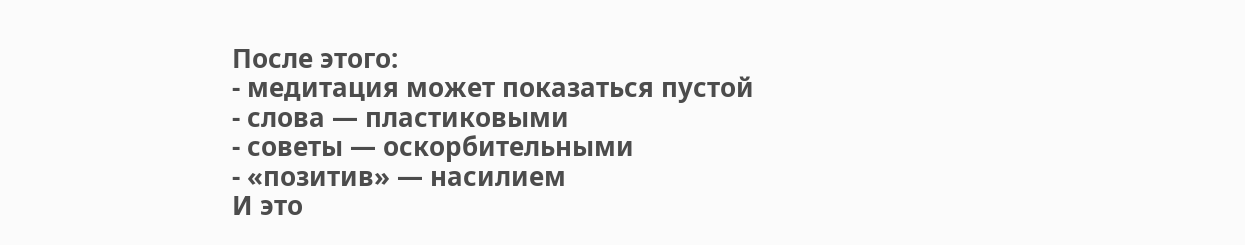После этого:
- медитация может показаться пустой
- слова — пластиковыми
- советы — оскорбительными
- «позитив» — насилием
И это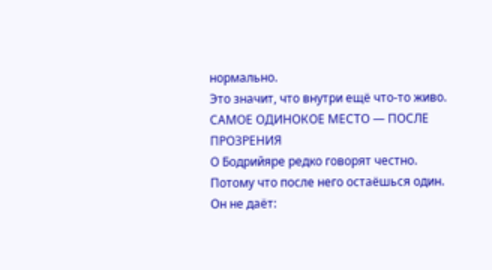нормально.
Это значит, что внутри ещё что-то живо.
САМОЕ ОДИНОКОЕ МЕСТО — ПОСЛЕ ПРОЗРЕНИЯ
О Бодрийяре редко говорят честно.
Потому что после него остаёшься один.
Он не даёт: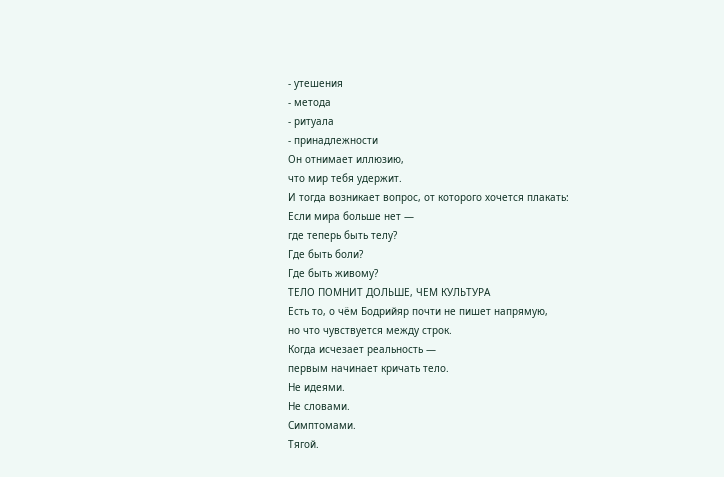- утешения
- метода
- ритуала
- принадлежности
Он отнимает иллюзию,
что мир тебя удержит.
И тогда возникает вопрос, от которого хочется плакать:
Если мира больше нет —
где теперь быть телу?
Где быть боли?
Где быть живому?
ТЕЛО ПОМНИТ ДОЛЬШЕ, ЧЕМ КУЛЬТУРА
Есть то, о чём Бодрийяр почти не пишет напрямую,
но что чувствуется между строк.
Когда исчезает реальность —
первым начинает кричать тело.
Не идеями.
Не словами.
Симптомами.
Тягой.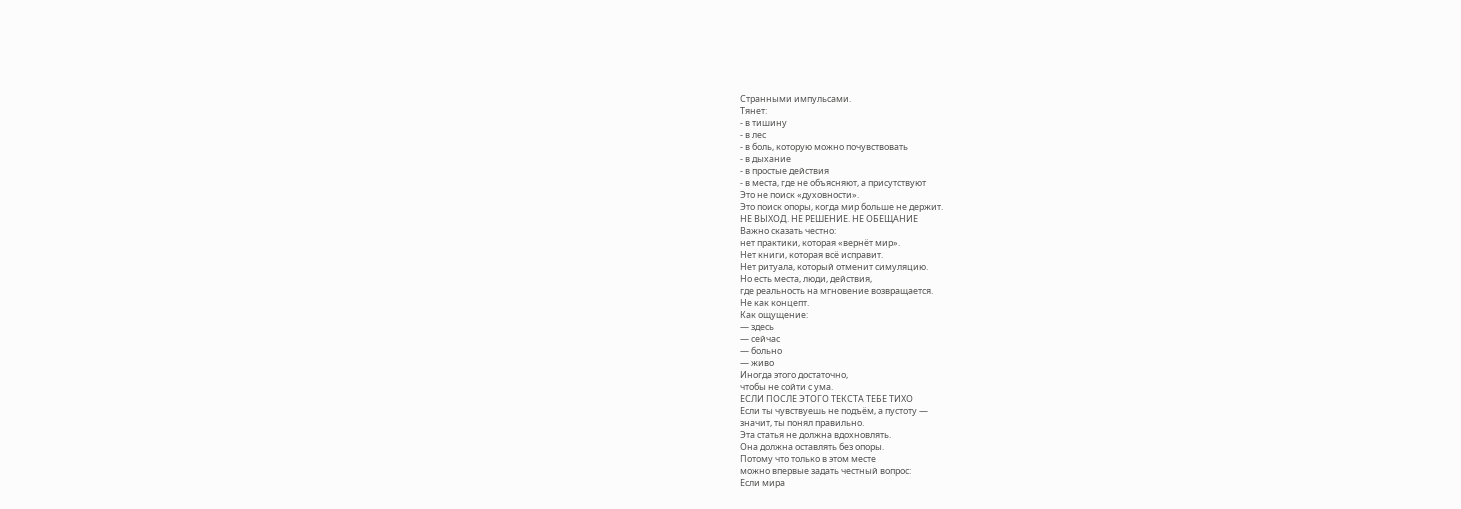Странными импульсами.
Тянет:
- в тишину
- в лес
- в боль, которую можно почувствовать
- в дыхание
- в простые действия
- в места, где не объясняют, а присутствуют
Это не поиск «духовности».
Это поиск опоры, когда мир больше не держит.
НЕ ВЫХОД. НЕ РЕШЕНИЕ. НЕ ОБЕЩАНИЕ
Важно сказать честно:
нет практики, которая «вернёт мир».
Нет книги, которая всё исправит.
Нет ритуала, который отменит симуляцию.
Но есть места, люди, действия,
где реальность на мгновение возвращается.
Не как концепт.
Как ощущение:
— здесь
— сейчас
— больно
— живо
Иногда этого достаточно,
чтобы не сойти с ума.
ЕСЛИ ПОСЛЕ ЭТОГО ТЕКСТА ТЕБЕ ТИХО
Если ты чувствуешь не подъём, а пустоту —
значит, ты понял правильно.
Эта статья не должна вдохновлять.
Она должна оставлять без опоры.
Потому что только в этом месте
можно впервые задать честный вопрос:
Если мира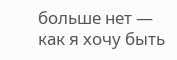больше нет —
как я хочу быть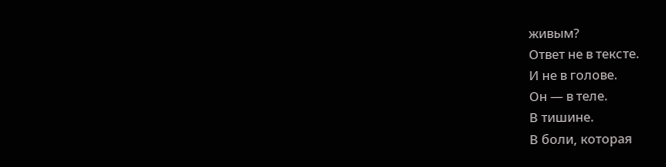живым?
Ответ не в тексте.
И не в голове.
Он — в теле.
В тишине.
В боли, которая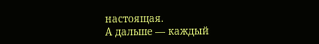настоящая.
А дальше — каждый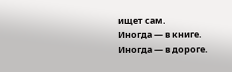ищет сам.
Иногда — в книге.
Иногда — в дороге.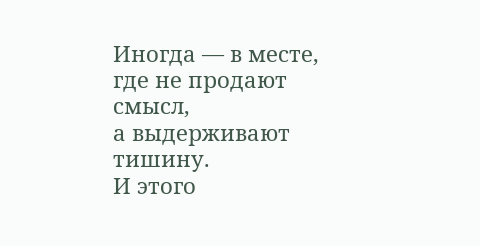Иногда — в месте, где не продают смысл,
а выдерживают тишину.
И этого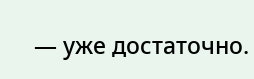— уже достаточно.